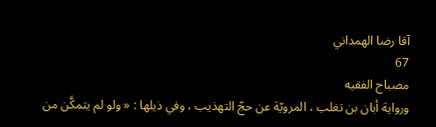آقا رضا الهمداني
67
مصباح الفقيه
ورواية أبان بن تغلب ، المرويّة عن حجّ التهذيب ، وفي ذيلها : « ولو لم يتمكَّن من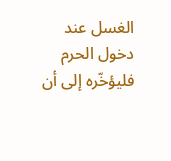الغسل عند دخول الحرم فليؤخّره إلى أن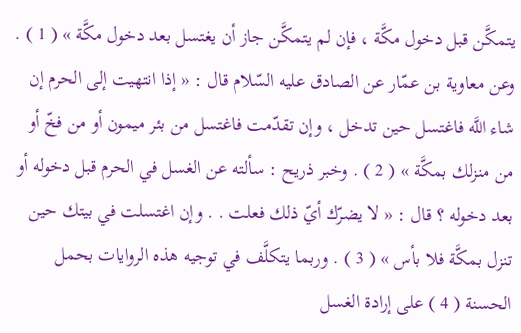يتمكَّن قبل دخول مكَّة ، فإن لم يتمكَّن جاز أن يغتسل بعد دخول مكَّة » ( 1 ) . وعن معاوية بن عمّار عن الصادق عليه السّلام قال : « إذا انتهيت إلى الحرم إن شاء اللَّه فاغتسل حين تدخل ، وإن تقدّمت فاغتسل من بئر ميمون أو من فخّ أو من منزلك بمكَّة » ( 2 ) . وخبر ذريح : سألته عن الغسل في الحرم قبل دخوله أو بعد دخوله ؟ قال : « لا يضرّك أيّ ذلك فعلت . . وإن اغتسلت في بيتك حين تنزل بمكَّة فلا بأس » ( 3 ) . وربما يتكلَّف في توجيه هذه الروايات بحمل الحسنة ( 4 ) على إرادة الغسل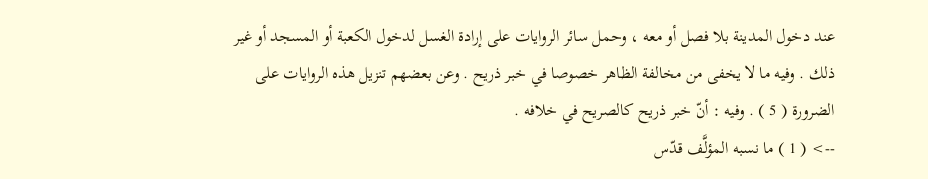عند دخول المدينة بلا فصل أو معه ، وحمل سائر الروايات على إرادة الغسل لدخول الكعبة أو المسجد أو غير ذلك . وفيه ما لا يخفى من مخالفة الظاهر خصوصا في خبر ذريح . وعن بعضهم تنزيل هذه الروايات على الضرورة ( 5 ) . وفيه : أنّ خبر ذريح كالصريح في خلافه .
--> ( 1 ) ما نسبه المؤلَّف قدّس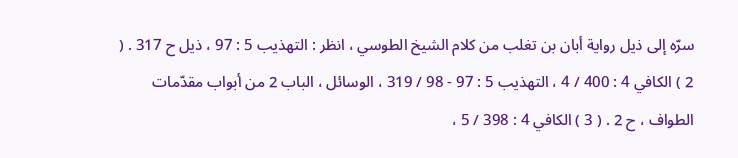سرّه إلى ذيل رواية أبان بن تغلب من كلام الشيخ الطوسي ، انظر : التهذيب 5 : 97 ، ذيل ح 317 . ( 2 ) الكافي 4 : 400 / 4 ، التهذيب 5 : 97 - 98 / 319 ، الوسائل ، الباب 2 من أبواب مقدّمات الطواف ، ح 2 . ( 3 ) الكافي 4 : 398 / 5 ،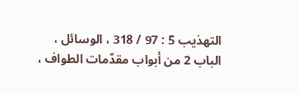التهذيب 5 : 97 / 318 ، الوسائل ، الباب 2 من أبواب مقدّمات الطواف ،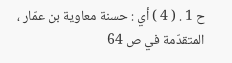ح 1 . ( 4 ) أي : حسنة معاوية بن عمّار ، المتقدّمة في ص 64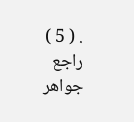. ( 5 ) راجع جواهر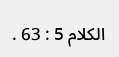الكلام 5 : 63 .